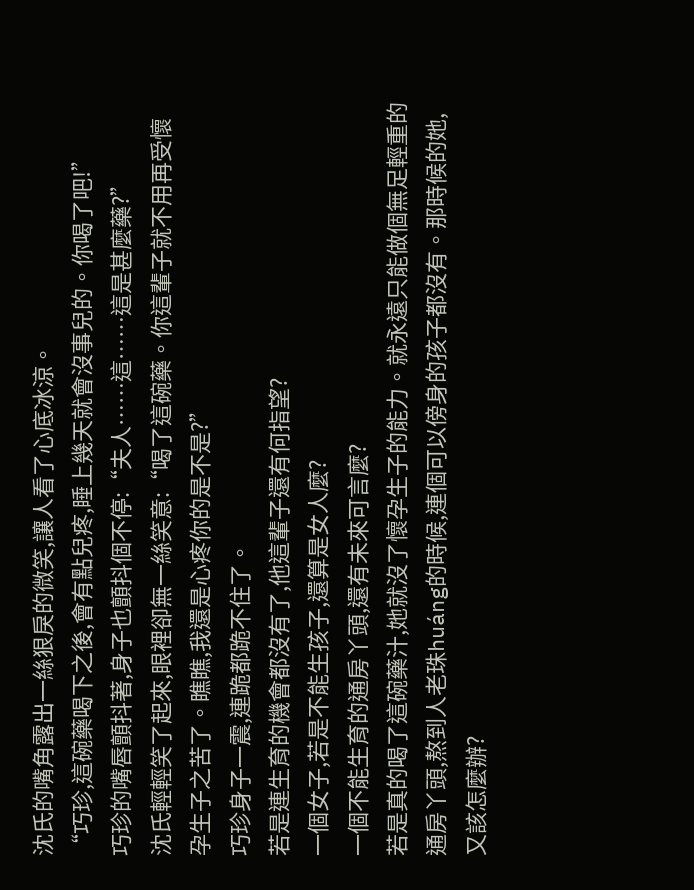沈氏的嘴角露出一絲狠戾的微笑,讓人看了心底冰涼。
“巧珍,這碗藥喝下之後,會有點兒疼,睡上幾天就會沒事兒的。你喝了吧!”
巧珍的嘴唇顫抖著,身子也顫抖個不停:“夫人……這……這是甚麼藥?”
沈氏輕輕笑了起來,眼裡卻無一絲笑意:“喝了這碗藥。你這輩子就不用再受懷孕生子之苦了。瞧瞧,我還是心疼你的是不是?”
巧珍身子一震,連跪都跪不住了。
若是連生育的機會都沒有了,他這輩子還有何指望?
一個女子,若是不能生孩子,還算是女人麼?
一個不能生育的通房丫頭,還有未來可言麼?
若是真的喝了這碗藥汁,她就沒了懷孕生子的能力。就永遠只能做個無足輕重的通房丫頭,熬到人老珠huáng的時候,連個可以傍身的孩子都沒有。那時候的她,又該怎麼辦?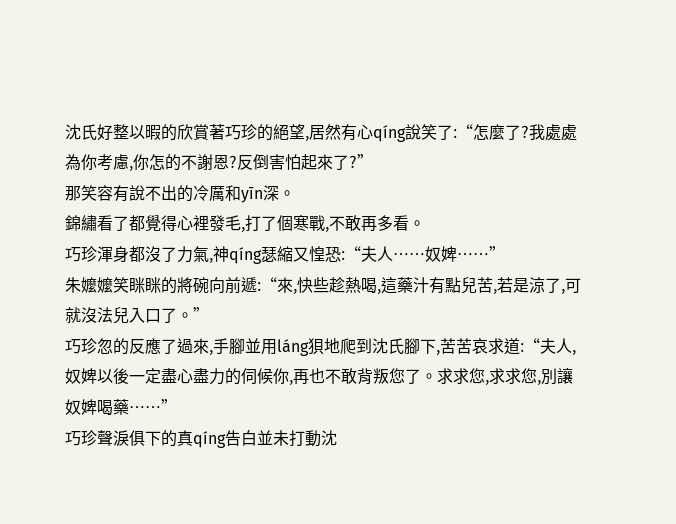沈氏好整以暇的欣賞著巧珍的絕望,居然有心qíng說笑了:“怎麼了?我處處為你考慮,你怎的不謝恩?反倒害怕起來了?”
那笑容有說不出的冷厲和yīn深。
錦繡看了都覺得心裡發毛,打了個寒戰,不敢再多看。
巧珍渾身都沒了力氣,神qíng瑟縮又惶恐:“夫人……奴婢……”
朱嬤嬤笑眯眯的將碗向前遞:“來,快些趁熱喝,這藥汁有點兒苦,若是涼了,可就沒法兒入口了。”
巧珍忽的反應了過來,手腳並用láng狽地爬到沈氏腳下,苦苦哀求道:“夫人,奴婢以後一定盡心盡力的伺候你,再也不敢背叛您了。求求您,求求您,別讓奴婢喝藥……”
巧珍聲淚俱下的真qíng告白並未打動沈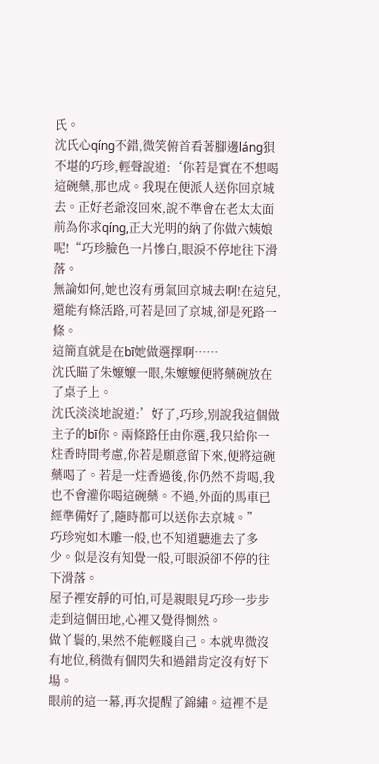氏。
沈氏心qíng不錯,微笑俯首看著腳邊láng狽不堪的巧珍,輕聲說道:‘你若是實在不想喝這碗藥,那也成。我現在便派人送你回京城去。正好老爺沒回來,說不準會在老太太面前為你求qíng,正大光明的納了你做六姨娘呢!“巧珍臉色一片慘白,眼淚不停地往下滑落。
無論如何,她也沒有勇氣回京城去啊!在這兒,還能有條活路,可若是回了京城,卻是死路一條。
這簡直就是在bī她做選擇啊……
沈氏瞄了朱嬤嬤一眼,朱嬤嬤便將藥碗放在了桌子上。
沈氏淡淡地說道:’好了,巧珍,別說我這個做主子的bī你。兩條路任由你選,我只給你一炷香時間考慮,你若是願意留下來,便將這碗藥喝了。若是一炷香過後,你仍然不肯喝,我也不會灌你喝這碗藥。不過,外面的馬車已經準備好了,隨時都可以送你去京城。”
巧珍宛如木雕一般,也不知道聽進去了多少。似是沒有知覺一般,可眼淚卻不停的往下滑落。
屋子裡安靜的可怕,可是親眼見巧珍一步步走到這個田地,心裡又覺得惻然。
做丫鬟的,果然不能輕賤自己。本就卑微沒有地位,稍微有個閃失和過錯肯定沒有好下場。
眼前的這一幕,再次提醒了錦繡。這裡不是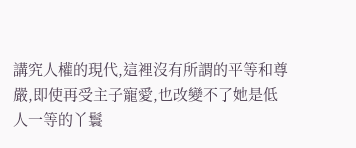講究人權的現代,這裡沒有所謂的平等和尊嚴,即使再受主子寵愛,也改變不了她是低人一等的丫鬟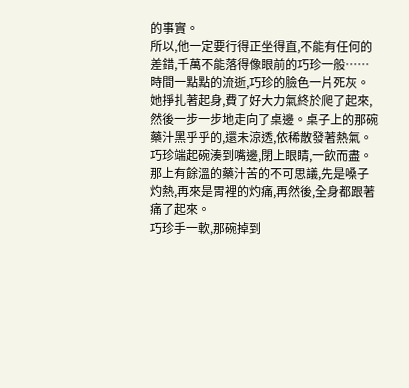的事實。
所以,他一定要行得正坐得直,不能有任何的差錯,千萬不能落得像眼前的巧珍一般……
時間一點點的流逝,巧珍的臉色一片死灰。
她掙扎著起身,費了好大力氣終於爬了起來,然後一步一步地走向了桌邊。桌子上的那碗藥汁黑乎乎的,還未涼透,依稀散發著熱氣。
巧珍端起碗湊到嘴邊,閉上眼睛,一飲而盡。
那上有餘溫的藥汁苦的不可思議,先是嗓子灼熱,再來是胃裡的灼痛,再然後,全身都跟著痛了起來。
巧珍手一軟,那碗掉到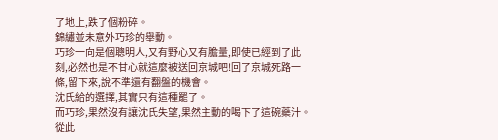了地上,跌了個粉碎。
錦繡並未意外巧珍的舉動。
巧珍一向是個聰明人,又有野心又有膽量,即使已經到了此刻,必然也是不甘心就這麼被送回京城吧!回了京城死路一條,留下來,說不準還有翻盤的機會。
沈氏給的選擇,其實只有這種罷了。
而巧珍,果然沒有讓沈氏失望,果然主動的喝下了這碗藥汁。
從此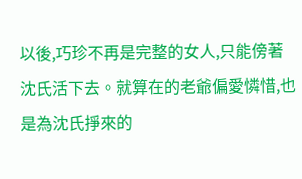以後,巧珍不再是完整的女人,只能傍著沈氏活下去。就算在的老爺偏愛憐惜,也是為沈氏掙來的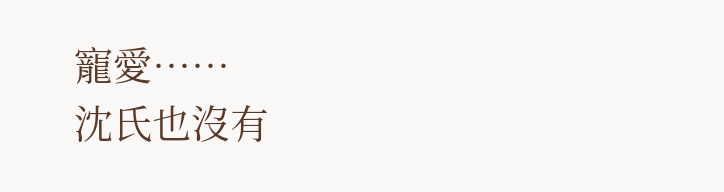寵愛……
沈氏也沒有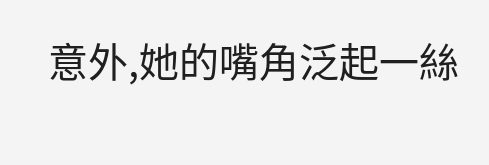意外,她的嘴角泛起一絲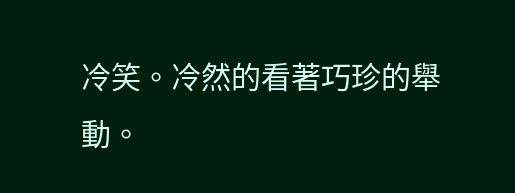冷笑。冷然的看著巧珍的舉動。